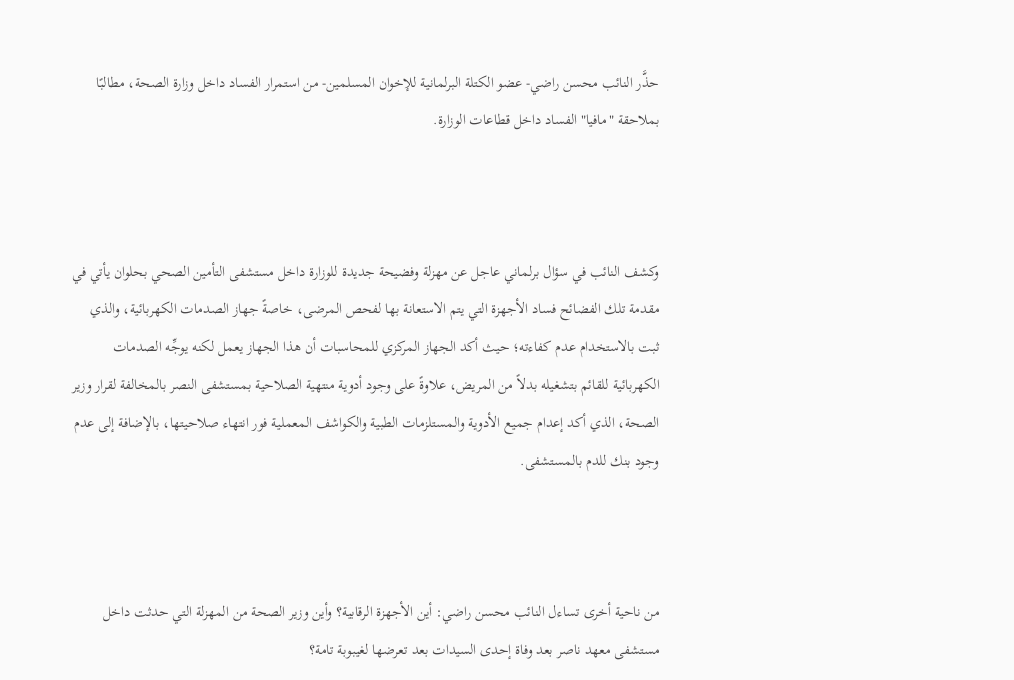حذَّر النائب محسن راضي- عضو الكتلة البرلمانية للإخوان المسلمين- من استمرار الفساد داخل وزارة الصحة، مطالبًا بملاحقة "مافيا" الفساد داخل قطاعات الوزارة.



وكشف النائب في سؤال برلماني عاجل عن مهزلة وفضيحة جديدة للوزارة داخل مستشفى التأمين الصحي بحلوان يأتي في مقدمة تلك الفضائح فساد الأجهزة التي يتم الاستعانة بها لفحص المرضى، خاصةً جهاز الصدمات الكهربائية، والذي ثبت بالاستخدام عدم كفاءته؛ حيث أكد الجهاز المركزي للمحاسبات أن هذا الجهاز يعمل لكنه يوجِّه الصدمات الكهربائية للقائم بتشغيله بدلاً من المريض، علاوةً على وجود أدوية منتهية الصلاحية بمستشفى النصر بالمخالفة لقرار وزير الصحة، الذي أكد إعدام جميع الأدوية والمستلزمات الطبية والكواشف المعملية فور انتهاء صلاحيتها، بالإضافة إلى عدم وجود بنك للدم بالمستشفى.



من ناحية أخرى تساءل النائب محسن راضي: أين الأجهزة الرقابية؟ وأين وزير الصحة من المهزلة التي حدثت داخل مستشفى معهد ناصر بعد وفاة إحدى السيدات بعد تعرضها لغيبوبة تامة؟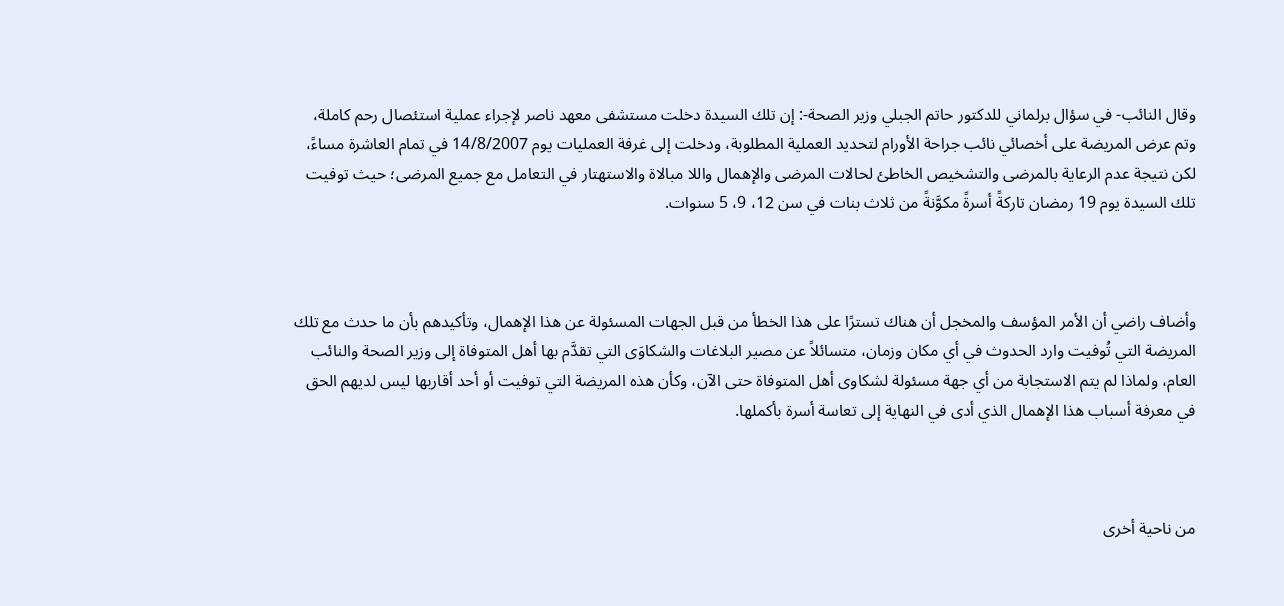وقال النائب- في سؤال برلماني للدكتور حاتم الجبلي وزير الصحة-: إن تلك السيدة دخلت مستشفى معهد ناصر لإجراء عملية استئصال رحم كاملة، وتم عرض المريضة على أخصائي نائب جراحة الأورام لتحديد العملية المطلوبة، ودخلت إلى غرفة العمليات يوم 14/8/2007 في تمام العاشرة مساءً، لكن نتيجة عدم الرعاية بالمرضى والتشخيص الخاطئ لحالات المرضى والإهمال واللا مبالاة والاستهتار في التعامل مع جميع المرضى؛ حيث توفيت تلك السيدة يوم 19 رمضان تاركةً أسرةً مكوَّنةً من ثلاث بنات في سن 12، 9، 5 سنوات.



وأضاف راضي أن الأمر المؤسف والمخجل أن هناك تسترًا على هذا الخطأ من قبل الجهات المسئولة عن هذا الإهمال، وتأكيدهم بأن ما حدث مع تلك المريضة التي تُوفيت وارد الحدوث في أي مكان وزمان، متسائلاً عن مصير البلاغات والشكاوَى التي تقدَّم بها أهل المتوفاة إلى وزير الصحة والنائب العام، ولماذا لم يتم الاستجابة من أي جهة مسئولة لشكاوى أهل المتوفاة حتى الآن، وكأن هذه المريضة التي توفيت أو أحد أقاربها ليس لديهم الحق في معرفة أسباب هذا الإهمال الذي أدى في النهاية إلى تعاسة أسرة بأكملها.



من ناحية أخرى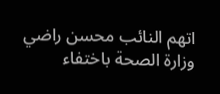اتهم النائب محسن راضي وزارة الصحة باختفاء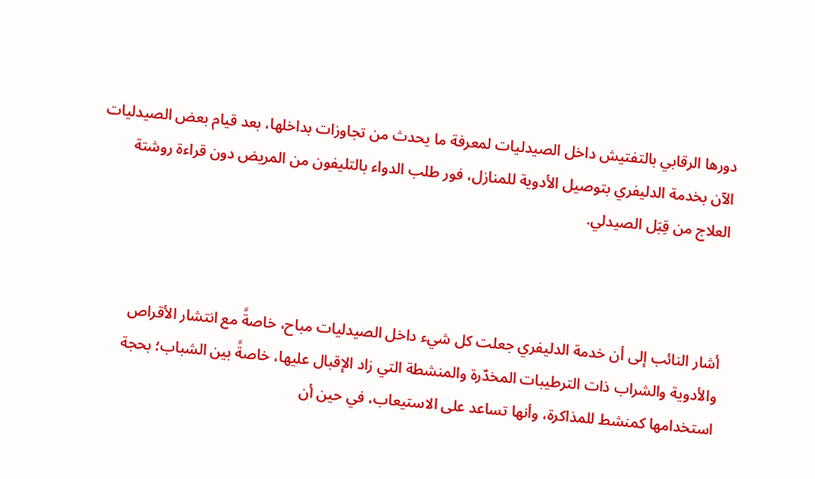دورها الرقابي بالتفتيش داخل الصيدليات لمعرفة ما يحدث من تجاوزات بداخلها، بعد قيام بعض الصيدليات الآن بخدمة الدليفري بتوصيل الأدوية للمنازل، فور طلب الدواء بالتليفون من المريض دون قراءة روشتة العلاج من قِبَل الصيدلي.



أشار النائب إلى أن خدمة الدليفري جعلت كل شيء داخل الصيدليات مباح، خاصةً مع انتشار الأقراص والأدوية والشراب ذات الترطيبات المخدّرة والمنشطة التي زاد الإقبال عليها، خاصةً بين الشباب؛ بحجة استخدامها كمنشط للمذاكرة، وأنها تساعد على الاستيعاب، في حين أن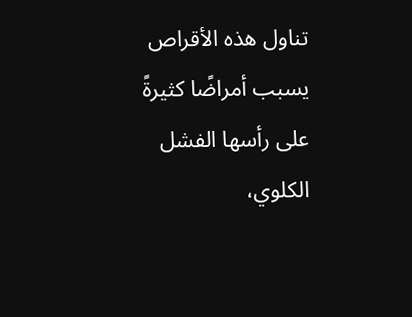تناول هذه الأقراص يسبب أمراضًا كثيرةً على رأسها الفشل الكلوي،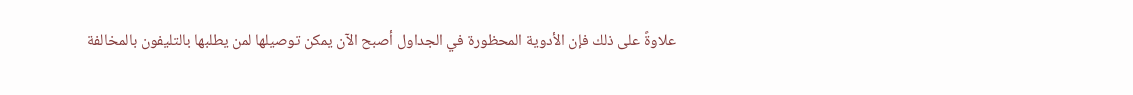علاوةً على ذلك فإن الأدوية المحظورة في الجداول أصبح الآن يمكن توصيلها لمن يطلبها بالتليفون بالمخالفة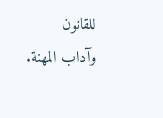للقانون وآداب المهنة.